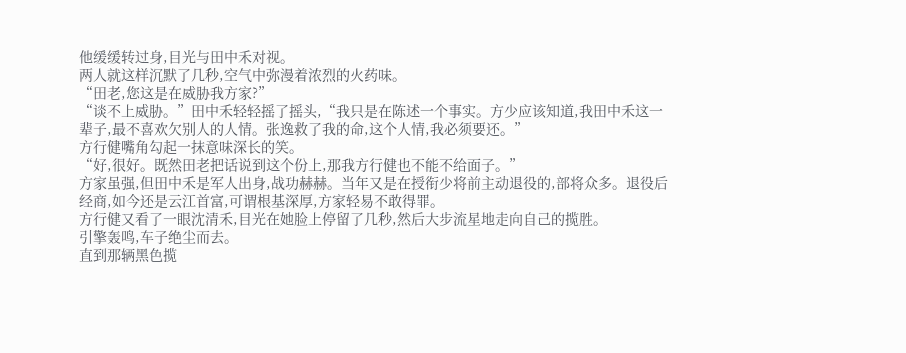他缓缓转过身,目光与田中禾对视。
两人就这样沉默了几秒,空气中弥漫着浓烈的火药味。
“田老,您这是在威胁我方家?”
“谈不上威胁。”田中禾轻轻摇了摇头,“我只是在陈述一个事实。方少应该知道,我田中禾这一辈子,最不喜欢欠别人的人情。张逸救了我的命,这个人情,我必须要还。”
方行健嘴角勾起一抹意味深长的笑。
“好,很好。既然田老把话说到这个份上,那我方行健也不能不给面子。”
方家虽强,但田中禾是军人出身,战功赫赫。当年又是在授衔少将前主动退役的,部将众多。退役后经商,如今还是云江首富,可谓根基深厚,方家轻易不敢得罪。
方行健又看了一眼沈清禾,目光在她脸上停留了几秒,然后大步流星地走向自己的揽胜。
引擎轰鸣,车子绝尘而去。
直到那辆黑色揽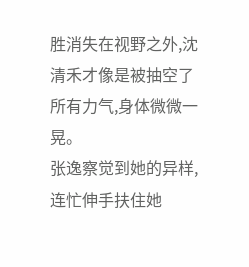胜消失在视野之外,沈清禾才像是被抽空了所有力气,身体微微一晃。
张逸察觉到她的异样,连忙伸手扶住她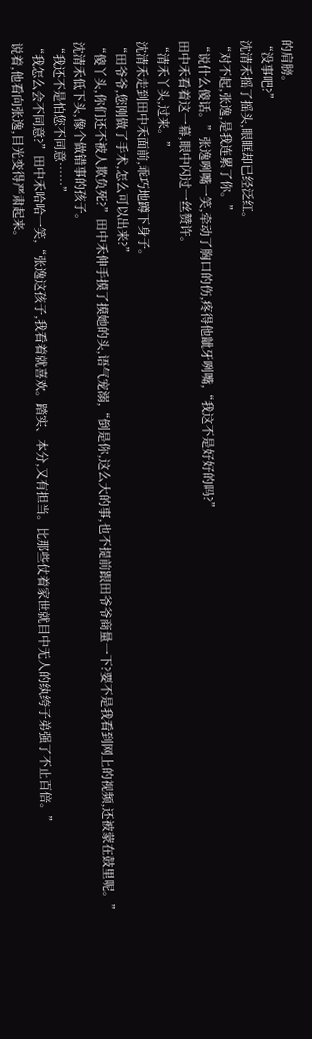的肩膀。
“没事吧?”
沈清禾摇了摇头,眼眶却已经泛红。
“对不起,张逸,是我连累了你。”
“说什么傻话。”张逸咧嘴一笑,牵动了胸口的伤,疼得他龇牙咧嘴,“我这不是好好的吗?”
田中禾看着这一幕,眼中闪过一丝赞许。
“清禾丫头,过来。”
沈清禾走到田中禾面前,乖巧地蹲下身子。
“田爷爷,您刚做了手术,怎么可以出来?”
“傻丫头,你们还不被人欺负死?”田中禾伸手摸了摸她的头,语气宠溺,“倒是你,这么大的事,也不提前跟田爷爷商量一下?要不是我看到网上的视频,还被蒙在鼓里呢。”
沈清禾低下头,像个做错事的孩子。
“我还不是怕您不同意……”
“我怎么会不同意?”田中禾哈哈一笑,“张逸这孩子,我看着就喜欢。踏实、本分,又有担当。比那些仗着家世就目中无人的纨绔子弟强了不止百倍。”
说着,他看向张逸,目光变得严肃起来。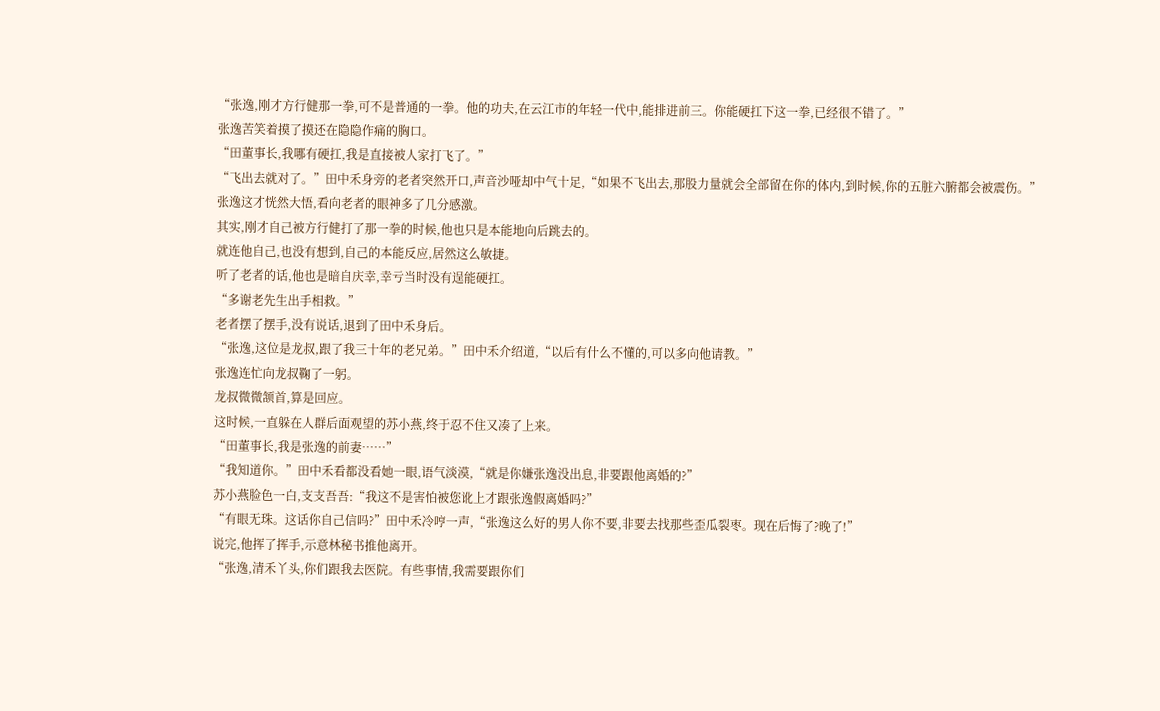“张逸,刚才方行健那一拳,可不是普通的一拳。他的功夫,在云江市的年轻一代中,能排进前三。你能硬扛下这一拳,已经很不错了。”
张逸苦笑着摸了摸还在隐隐作痛的胸口。
“田董事长,我哪有硬扛,我是直接被人家打飞了。”
“飞出去就对了。”田中禾身旁的老者突然开口,声音沙哑却中气十足,“如果不飞出去,那股力量就会全部留在你的体内,到时候,你的五脏六腑都会被震伤。”
张逸这才恍然大悟,看向老者的眼神多了几分感激。
其实,刚才自己被方行健打了那一拳的时候,他也只是本能地向后跳去的。
就连他自己,也没有想到,自己的本能反应,居然这么敏捷。
听了老者的话,他也是暗自庆幸,幸亏当时没有逞能硬扛。
“多谢老先生出手相救。”
老者摆了摆手,没有说话,退到了田中禾身后。
“张逸,这位是龙叔,跟了我三十年的老兄弟。”田中禾介绍道,“以后有什么不懂的,可以多向他请教。”
张逸连忙向龙叔鞠了一躬。
龙叔微微颔首,算是回应。
这时候,一直躲在人群后面观望的苏小燕,终于忍不住又凑了上来。
“田董事长,我是张逸的前妻……”
“我知道你。”田中禾看都没看她一眼,语气淡漠,“就是你嫌张逸没出息,非要跟他离婚的?”
苏小燕脸色一白,支支吾吾:“我这不是害怕被您讹上才跟张逸假离婚吗?”
“有眼无珠。这话你自己信吗?”田中禾冷哼一声,“张逸这么好的男人你不要,非要去找那些歪瓜裂枣。现在后悔了?晚了!”
说完,他挥了挥手,示意林秘书推他离开。
“张逸,清禾丫头,你们跟我去医院。有些事情,我需要跟你们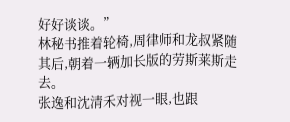好好谈谈。”
林秘书推着轮椅,周律师和龙叔紧随其后,朝着一辆加长版的劳斯莱斯走去。
张逸和沈清禾对视一眼,也跟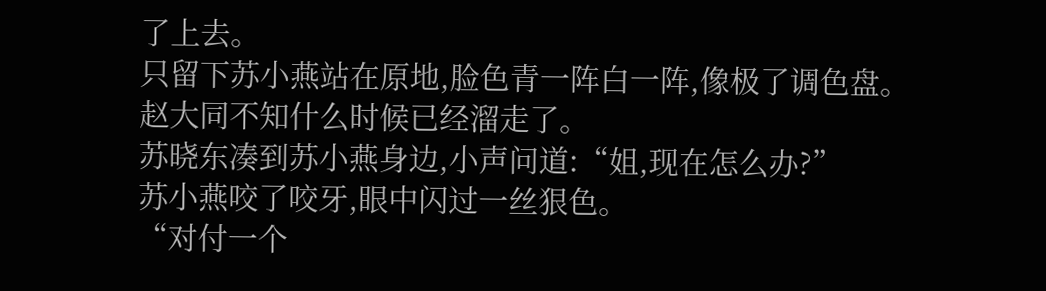了上去。
只留下苏小燕站在原地,脸色青一阵白一阵,像极了调色盘。
赵大同不知什么时候已经溜走了。
苏晓东凑到苏小燕身边,小声问道:“姐,现在怎么办?”
苏小燕咬了咬牙,眼中闪过一丝狠色。
“对付一个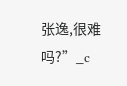张逸,很难吗?”_c